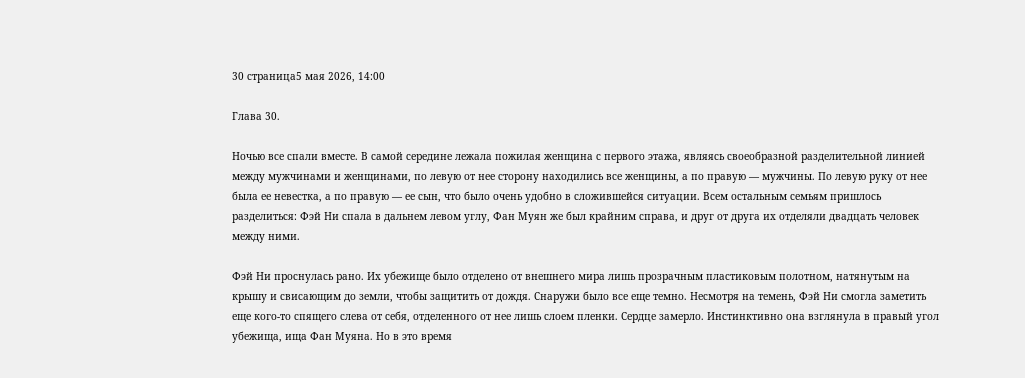30 страница5 мая 2026, 14:00

Глава 30.

Ночью все спали вместе. В самой середине лежала пожилая женщина с первого этажа, являясь своеобразной разделительной линией между мужчинами и женщинами, по левую от нее сторону находились все женщины, а по правую — мужчины. По левую руку от нее была ее невестка, а по правую — ее сын, что было очень удобно в сложившейся ситуации. Всем остальным семьям пришлось разделиться: Фэй Ни спала в дальнем левом углу, Фан Муян же был крайним справа, и друг от друга их отделяли двадцать человек между ними.

Фэй Ни проснулась рано. Их убежище было отделено от внешнего мира лишь прозрачным пластиковым полотном, натянутым на крышу и свисающим до земли, чтобы защитить от дождя. Снаружи было все еще темно. Несмотря на темень, Фэй Ни смогла заметить еще кого-то спящего слева от себя, отделенного от нее лишь слоем пленки. Сердце замерло. Инстинктивно она взглянула в правый угол убежища, ища Фан Муяна. Но в это время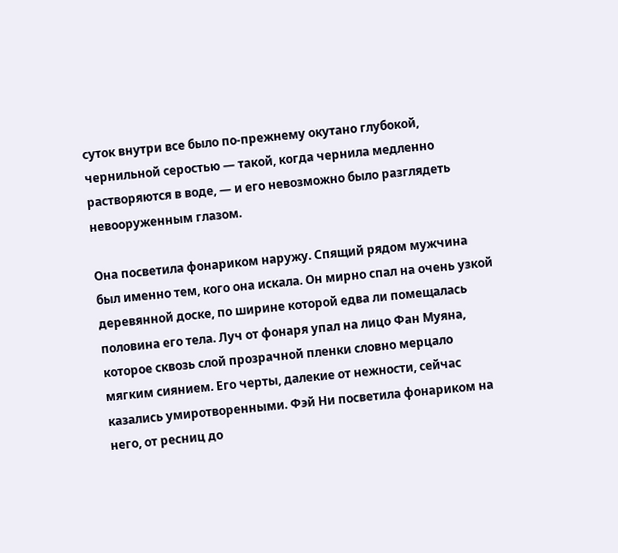суток внутри все было по-прежнему окутано глубокой, чернильной серостью — такой, когда чернила медленно растворяются в воде, — и его невозможно было разглядеть невооруженным глазом.

Она посветила фонариком наружу. Спящий рядом мужчина был именно тем, кого она искала. Он мирно спал на очень узкой деревянной доске, по ширине которой едва ли помещалась половина его тела. Луч от фонаря упал на лицо Фан Муяна, которое сквозь слой прозрачной пленки словно мерцало мягким сиянием. Его черты, далекие от нежности, сейчас казались умиротворенными. Фэй Ни посветила фонариком на него, от ресниц до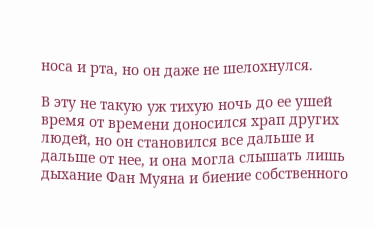носа и рта, но он даже не шелохнулся.

В эту не такую уж тихую ночь до ее ушей время от времени доносился храп других людей, но он становился все дальше и дальше от нее, и она могла слышать лишь дыхание Фан Муяна и биение собственного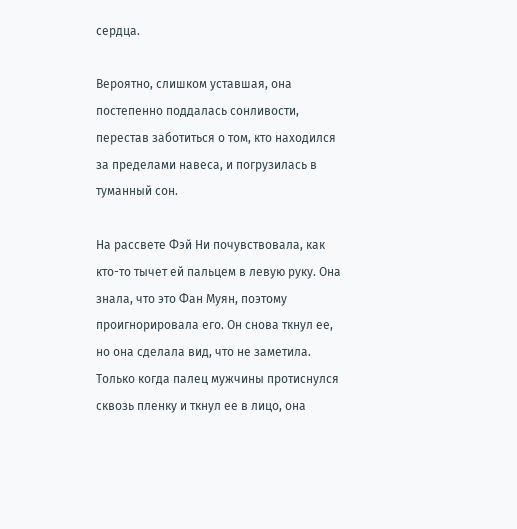сердца.

Вероятно, слишком уставшая, она постепенно поддалась сонливости, перестав заботиться о том, кто находился за пределами навеса, и погрузилась в туманный сон.

На рассвете Фэй Ни почувствовала, как кто-то тычет ей пальцем в левую руку. Она знала, что это Фан Муян, поэтому проигнорировала его. Он снова ткнул ее, но она сделала вид, что не заметила. Только когда палец мужчины протиснулся сквозь пленку и ткнул ее в лицо, она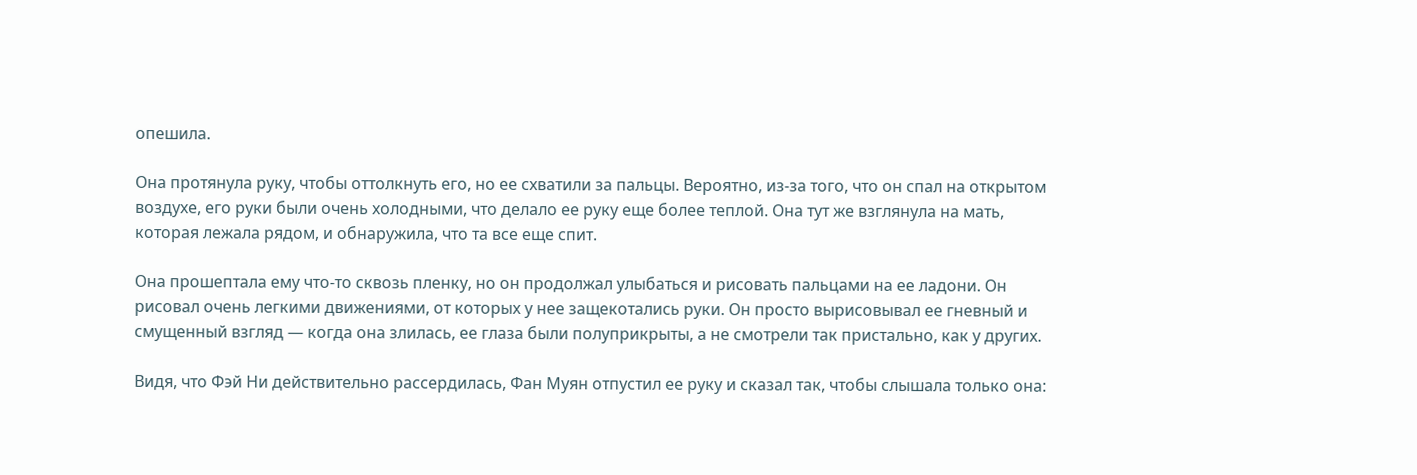опешила.

Она протянула руку, чтобы оттолкнуть его, но ее схватили за пальцы. Вероятно, из-за того, что он спал на открытом воздухе, его руки были очень холодными, что делало ее руку еще более теплой. Она тут же взглянула на мать, которая лежала рядом, и обнаружила, что та все еще спит.

Она прошептала ему что-то сквозь пленку, но он продолжал улыбаться и рисовать пальцами на ее ладони. Он рисовал очень легкими движениями, от которых у нее защекотались руки. Он просто вырисовывал ее гневный и смущенный взгляд — когда она злилась, ее глаза были полуприкрыты, а не смотрели так пристально, как у других.

Видя, что Фэй Ни действительно рассердилась, Фан Муян отпустил ее руку и сказал так, чтобы слышала только она: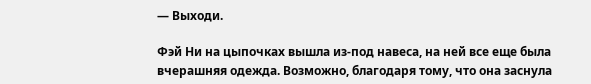— Выходи.

Фэй Ни на цыпочках вышла из-под навеса, на ней все еще была вчерашняя одежда. Возможно, благодаря тому, что она заснула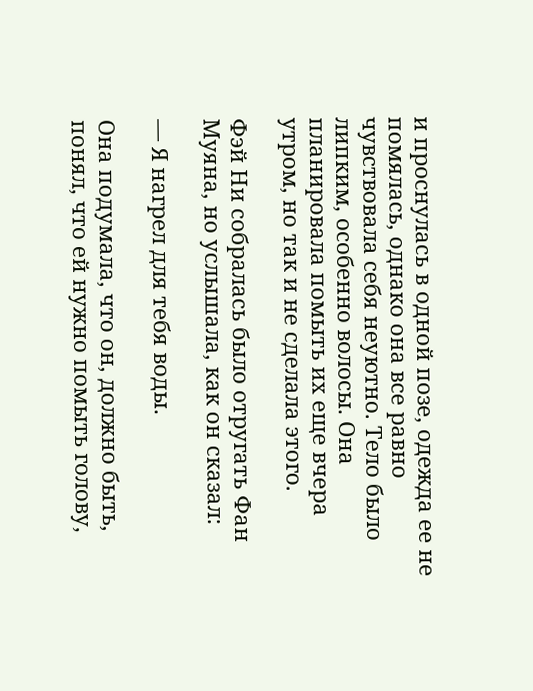и проснулась в одной позе, одежда ее не помялась, однако она все равно чувствовала себя неуютно. Тело было липким, особенно волосы. Она планировала помыть их еще вчера утром, но так и не сделала этого.

Фэй Ни собралась было отругать Фан Муяна, но услышала, как он сказал:

— Я нагрел для тебя воды.

Она подумала, что он, должно быть, понял, что ей нужно помыть голову,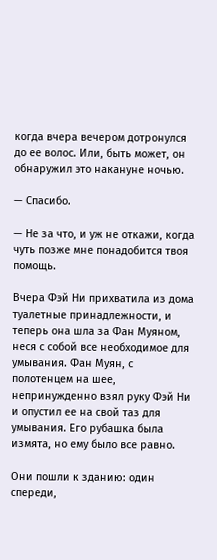когда вчера вечером дотронулся до ее волос. Или, быть может, он обнаружил это накануне ночью.

— Спасибо.

— Не за что, и уж не откажи, когда чуть позже мне понадобится твоя помощь.

Вчера Фэй Ни прихватила из дома туалетные принадлежности, и теперь она шла за Фан Муяном, неся с собой все необходимое для умывания. Фан Муян, с полотенцем на шее, непринужденно взял руку Фэй Ни и опустил ее на свой таз для умывания. Его рубашка была измята, но ему было все равно.

Они пошли к зданию: один спереди,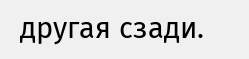другая сзади.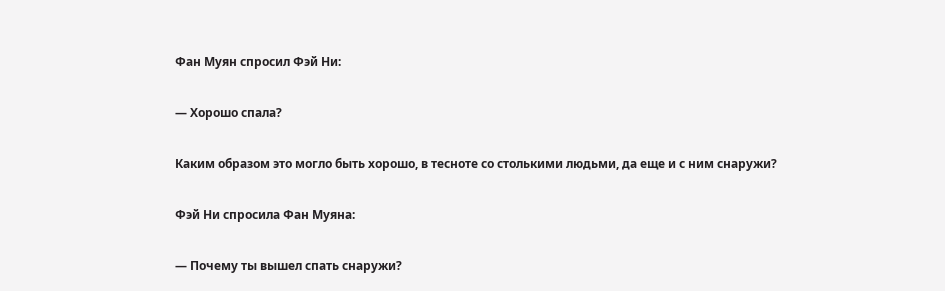Фан Муян спросил Фэй Ни:

— Хорошо спала?

Каким образом это могло быть хорошо, в тесноте со столькими людьми, да еще и с ним снаружи?

Фэй Ни спросила Фан Муяна:

— Почему ты вышел спать снаружи?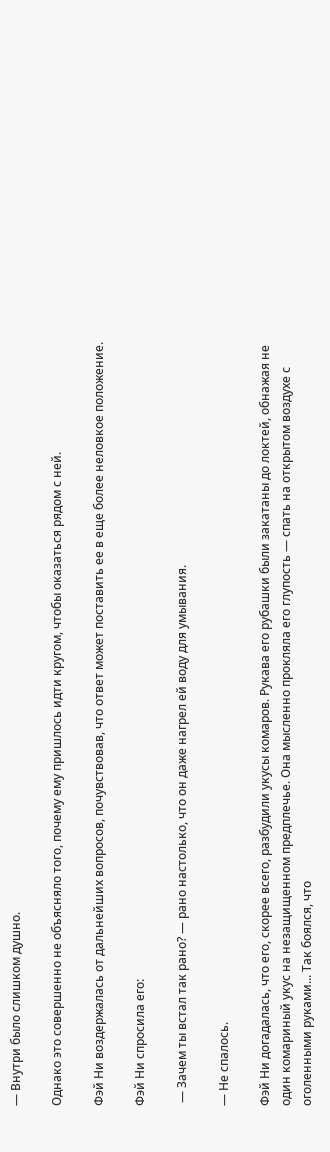— Внутри было слишком душно.

Однако это совершенно не объясняло того, почему ему пришлось идти кругом, чтобы оказаться рядом с ней.

Фэй Ни воздержалась от дальнейших вопросов, почувствовав, что ответ может поставить ее в еще более неловкое положение.

Фэй Ни спросила его:

 — Зачем ты встал так рано? — рано настолько, что он даже нагрел ей воду для умывания.

— Не спалось.

Фэй Ни догадалась, что его, скорее всего, разбудили укусы комаров. Рукава его рубашки были закатаны до локтей, обнажая не один комариный укус на незащищенном предплечье. Она мысленно прокляла его глупость — спать на открытом воздухе с оголенными руками... Так боялся, что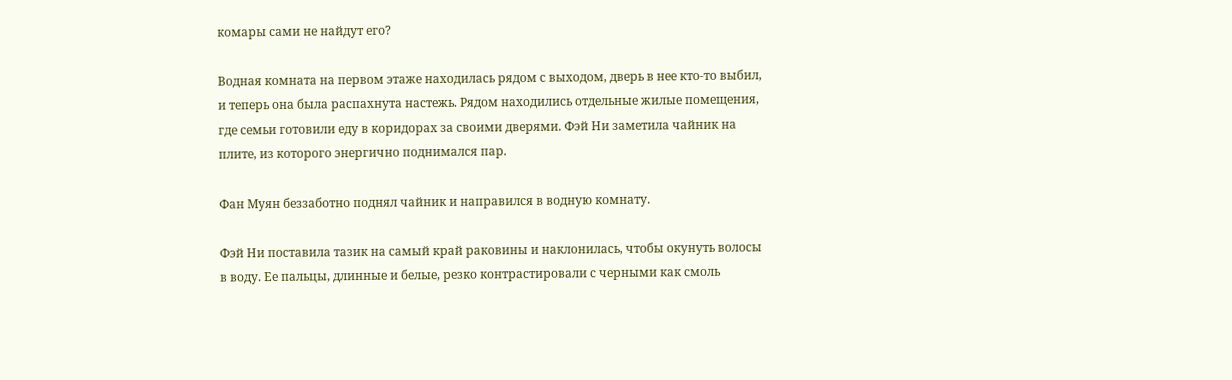комары сами не найдут его?

Водная комната на первом этаже находилась рядом с выходом, дверь в нее кто-то выбил, и теперь она была распахнута настежь. Рядом находились отдельные жилые помещения, где семьи готовили еду в коридорах за своими дверями. Фэй Ни заметила чайник на плите, из которого энергично поднимался пар.

Фан Муян беззаботно поднял чайник и направился в водную комнату.

Фэй Ни поставила тазик на самый край раковины и наклонилась, чтобы окунуть волосы в воду. Ее пальцы, длинные и белые, резко контрастировали с черными как смоль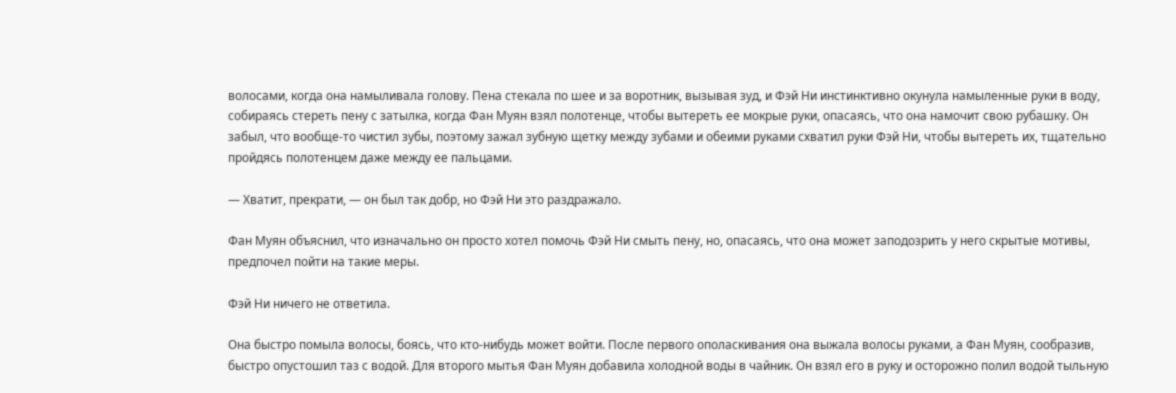волосами, когда она намыливала голову. Пена стекала по шее и за воротник, вызывая зуд, и Фэй Ни инстинктивно окунула намыленные руки в воду, собираясь стереть пену с затылка, когда Фан Муян взял полотенце, чтобы вытереть ее мокрые руки, опасаясь, что она намочит свою рубашку. Он забыл, что вообще-то чистил зубы, поэтому зажал зубную щетку между зубами и обеими руками схватил руки Фэй Ни, чтобы вытереть их, тщательно пройдясь полотенцем даже между ее пальцами.

— Хватит, прекрати, — он был так добр, но Фэй Ни это раздражало.

Фан Муян объяснил, что изначально он просто хотел помочь Фэй Ни смыть пену, но, опасаясь, что она может заподозрить у него скрытые мотивы, предпочел пойти на такие меры.

Фэй Ни ничего не ответила.

Она быстро помыла волосы, боясь, что кто-нибудь может войти. После первого ополаскивания она выжала волосы руками, а Фан Муян, сообразив, быстро опустошил таз с водой. Для второго мытья Фан Муян добавила холодной воды в чайник. Он взял его в руку и осторожно полил водой тыльную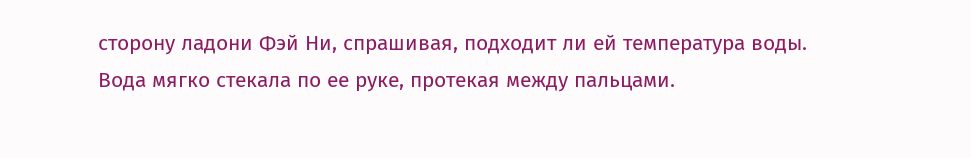сторону ладони Фэй Ни, спрашивая, подходит ли ей температура воды. Вода мягко стекала по ее руке, протекая между пальцами.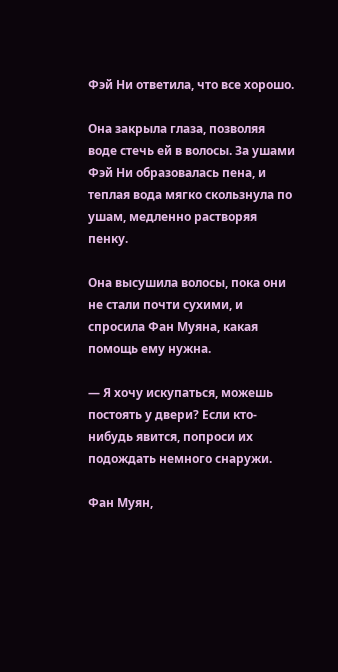Фэй Ни ответила, что все хорошо.

Она закрыла глаза, позволяя воде стечь ей в волосы. За ушами Фэй Ни образовалась пена, и теплая вода мягко скользнула по ушам, медленно растворяя пенку.

Она высушила волосы, пока они не стали почти сухими, и спросила Фан Муяна, какая помощь ему нужна.

— Я хочу искупаться, можешь постоять у двери? Если кто-нибудь явится, попроси их подождать немного снаружи.

Фан Муян,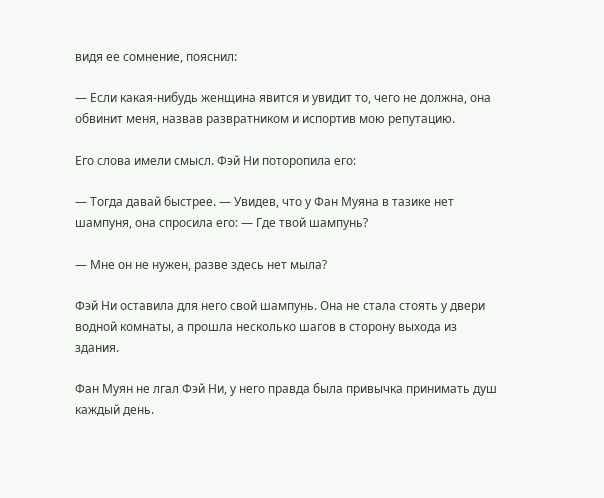видя ее сомнение, пояснил:

— Если какая-нибудь женщина явится и увидит то, чего не должна, она обвинит меня, назвав развратником и испортив мою репутацию.

Его слова имели смысл. Фэй Ни поторопила его:

— Тогда давай быстрее. — Увидев, что у Фан Муяна в тазике нет шампуня, она спросила его: — Где твой шампунь?

— Мне он не нужен, разве здесь нет мыла?

Фэй Ни оставила для него свой шампунь. Она не стала стоять у двери водной комнаты, а прошла несколько шагов в сторону выхода из здания.

Фан Муян не лгал Фэй Ни, у него правда была привычка принимать душ каждый день.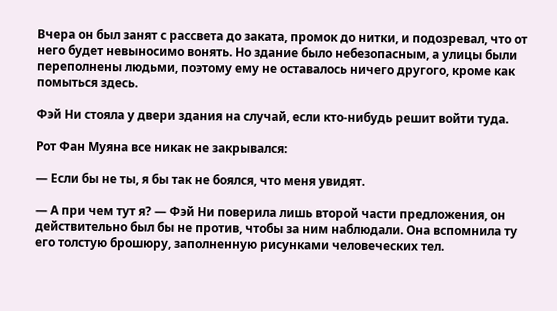Вчера он был занят с рассвета до заката, промок до нитки, и подозревал, что от него будет невыносимо вонять. Но здание было небезопасным, а улицы были переполнены людьми, поэтому ему не оставалось ничего другого, кроме как помыться здесь.

Фэй Ни стояла у двери здания на случай, если кто-нибудь решит войти туда.

Рот Фан Муяна все никак не закрывался:

— Если бы не ты, я бы так не боялся, что меня увидят.

— А при чем тут я? — Фэй Ни поверила лишь второй части предложения, он действительно был бы не против, чтобы за ним наблюдали. Она вспомнила ту его толстую брошюру, заполненную рисунками человеческих тел.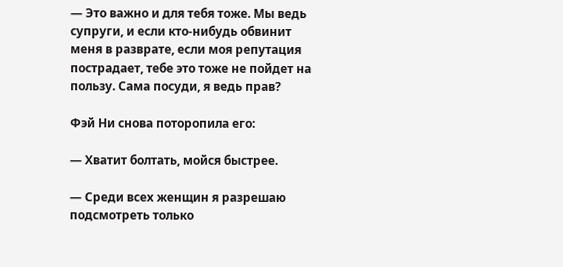— Это важно и для тебя тоже. Мы ведь супруги, и если кто-нибудь обвинит меня в разврате, если моя репутация пострадает, тебе это тоже не пойдет на пользу. Сама посуди, я ведь прав?

Фэй Ни снова поторопила его:

— Хватит болтать, мойся быстрее.

— Среди всех женщин я разрешаю подсмотреть только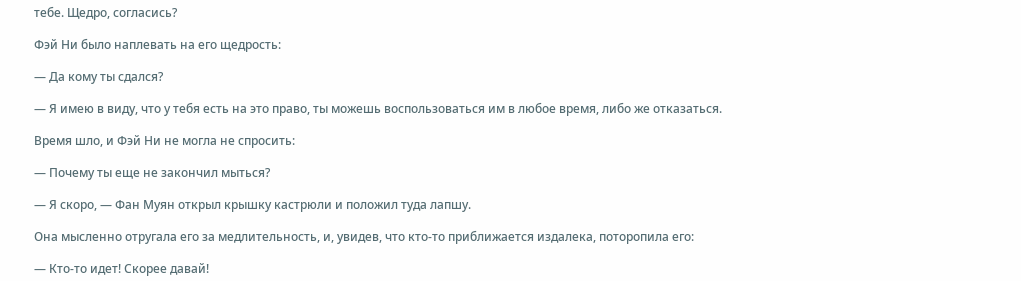тебе. Щедро, согласись?

Фэй Ни было наплевать на его щедрость:

— Да кому ты сдался?

— Я имею в виду, что у тебя есть на это право, ты можешь воспользоваться им в любое время, либо же отказаться.

Время шло, и Фэй Ни не могла не спросить:

— Почему ты еще не закончил мыться?

— Я скоро, — Фан Муян открыл крышку кастрюли и положил туда лапшу.

Она мысленно отругала его за медлительность, и, увидев, что кто-то приближается издалека, поторопила его:

— Кто-то идет! Скорее давай!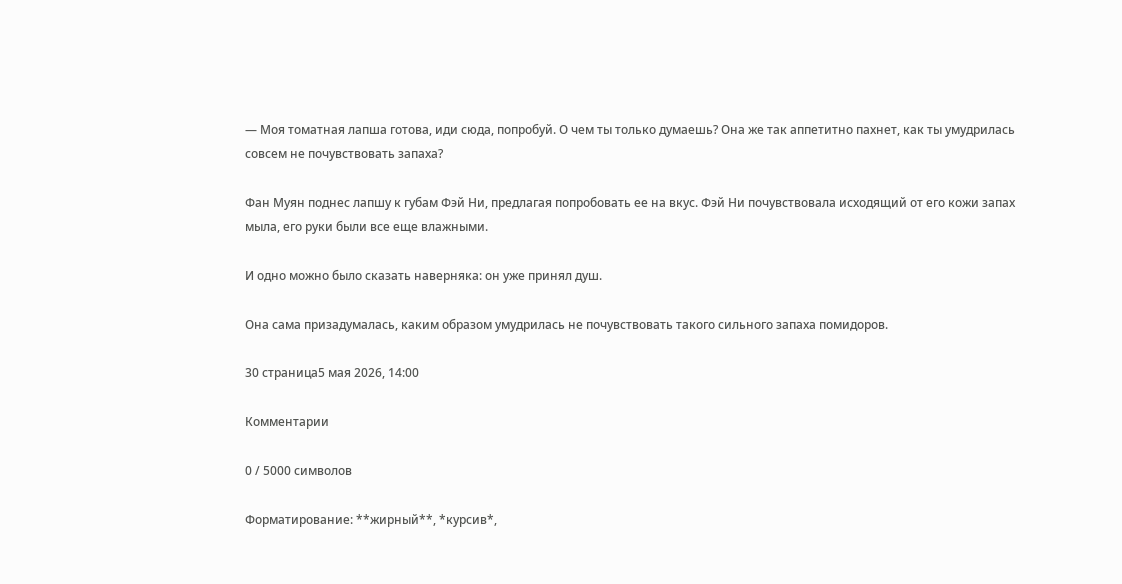— Моя томатная лапша готова, иди сюда, попробуй. О чем ты только думаешь? Она же так аппетитно пахнет, как ты умудрилась совсем не почувствовать запаха?

Фан Муян поднес лапшу к губам Фэй Ни, предлагая попробовать ее на вкус. Фэй Ни почувствовала исходящий от его кожи запах мыла, его руки были все еще влажными.

И одно можно было сказать наверняка: он уже принял душ.

Она сама призадумалась, каким образом умудрилась не почувствовать такого сильного запаха помидоров.

30 страница5 мая 2026, 14:00

Комментарии

0 / 5000 символов

Форматирование: **жирный**, *курсив*,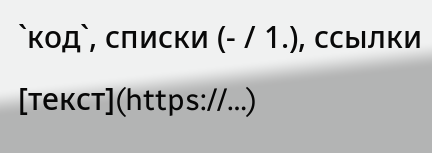`код`, списки (- / 1.), ссылки [текст](https://…)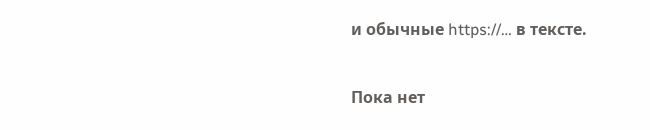и обычные https://… в тексте.

Пока нет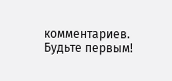комментариев. Будьте первым!